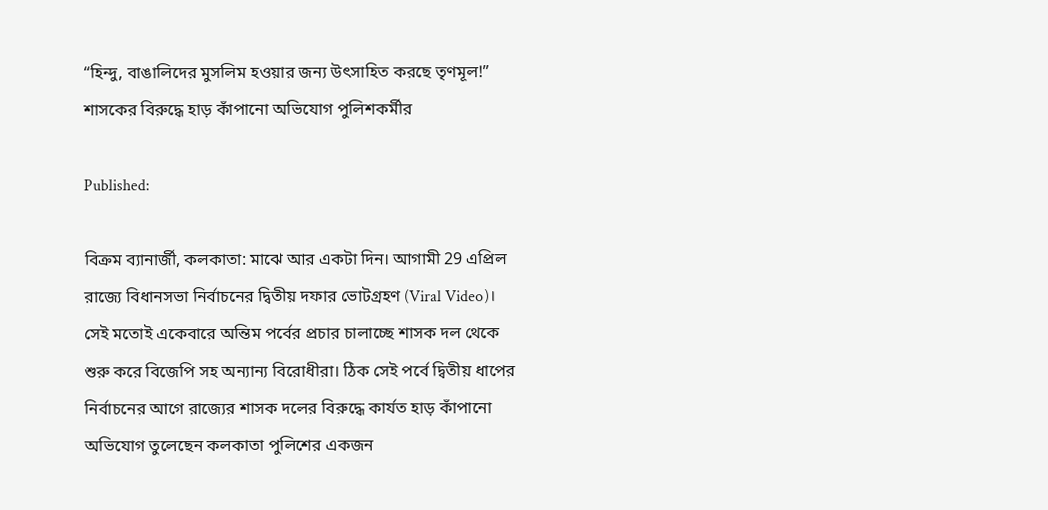“হিন্দু, বাঙালিদের মুসলিম হওয়ার জন্য উৎসাহিত করছে তৃণমূল!” শাসকের বিরুদ্ধে হাড় কাঁপানো অভিযোগ পুলিশকর্মীর

Published:

বিক্রম ব্যানার্জী, কলকাতা: মাঝে আর একটা দিন। আগামী 29 এপ্রিল রাজ্যে বিধানসভা নির্বাচনের দ্বিতীয় দফার ভোটগ্রহণ (Viral Video)। সেই মতোই একেবারে অন্তিম পর্বের প্রচার চালাচ্ছে শাসক দল থেকে শুরু করে বিজেপি সহ অন্যান্য বিরোধীরা। ঠিক সেই পর্বে দ্বিতীয় ধাপের নির্বাচনের আগে রাজ্যের শাসক দলের বিরুদ্ধে কার্যত হাড় কাঁপানো অভিযোগ তুলেছেন কলকাতা পুলিশের একজন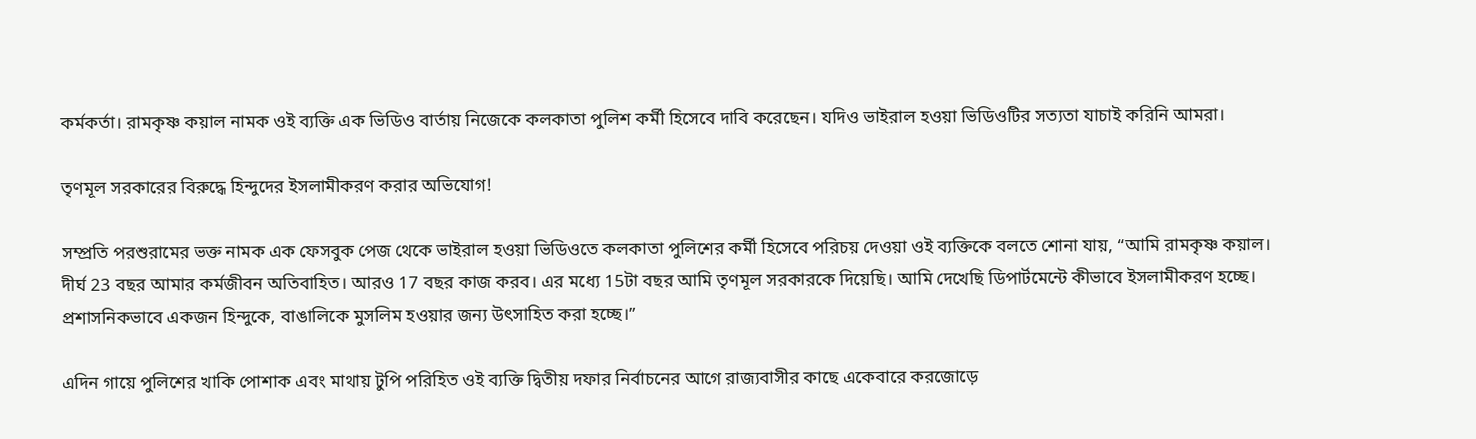কর্মকর্তা। রামকৃষ্ণ কয়াল নামক ওই ব্যক্তি এক ভিডিও বার্তায় নিজেকে কলকাতা পুলিশ কর্মী হিসেবে দাবি করেছেন। যদিও ভাইরাল হওয়া ভিডিওটির সত্যতা যাচাই করিনি আমরা।

তৃণমূল সরকারের বিরুদ্ধে হিন্দুদের ইসলামীকরণ করার অভিযোগ!

সম্প্রতি পরশুরামের ভক্ত নামক এক ফেসবুক পেজ থেকে ভাইরাল হওয়া ভিডিওতে কলকাতা পুলিশের কর্মী হিসেবে পরিচয় দেওয়া ওই ব্যক্তিকে বলতে শোনা যায়, “আমি রামকৃষ্ণ কয়াল। দীর্ঘ 23 বছর আমার কর্মজীবন অতিবাহিত। আরও 17 বছর কাজ করব। এর মধ্যে 15টা বছর আমি তৃণমূল সরকারকে দিয়েছি। আমি দেখেছি ডিপার্টমেন্টে কীভাবে ইসলামীকরণ হচ্ছে। প্রশাসনিকভাবে একজন হিন্দুকে, বাঙালিকে মুসলিম হওয়ার জন্য উৎসাহিত করা হচ্ছে।”

এদিন গায়ে পুলিশের খাকি পোশাক এবং মাথায় টুপি পরিহিত ওই ব্যক্তি দ্বিতীয় দফার নির্বাচনের আগে রাজ্যবাসীর কাছে একেবারে করজোড়ে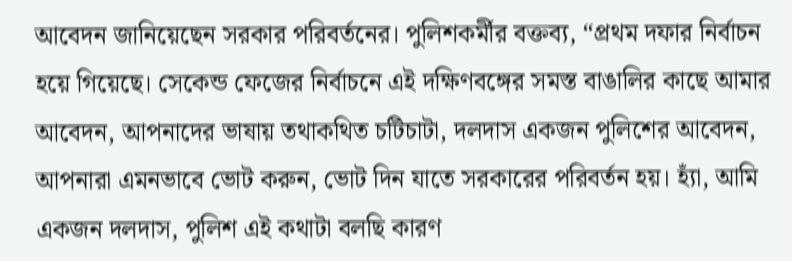আবেদন জানিয়েছেন সরকার পরিবর্তনের। পুলিশকর্মীর বক্তব্য, “প্রথম দফার নির্বাচন হয়ে গিয়েছে। সেকেন্ড ফেজের নির্বাচনে এই দক্ষিণবঙ্গের সমস্ত বাঙালির কাছে আমার আবেদন, আপনাদের ভাষায় তথাকথিত চটিচাটা, দলদাস একজন পুলিশের আবেদন, আপনারা এমনভাবে ভোট করুন, ভোট দিন যাতে সরকারের পরিবর্তন হয়। হ্যাঁ, আমি একজন দলদাস, পুলিশ এই কথাটা বলছি কারণ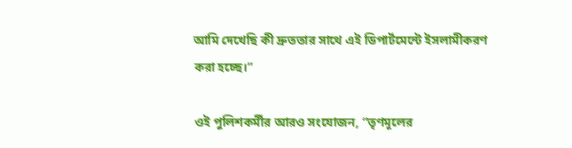আমি দেখেছি কী দ্রুততার সাথে এই ডিপার্টমেন্টে ইসলামীকরণ করা হচ্ছে।”

ওই পুলিশকর্মীর আরও সংযোজন, “তৃণমূলের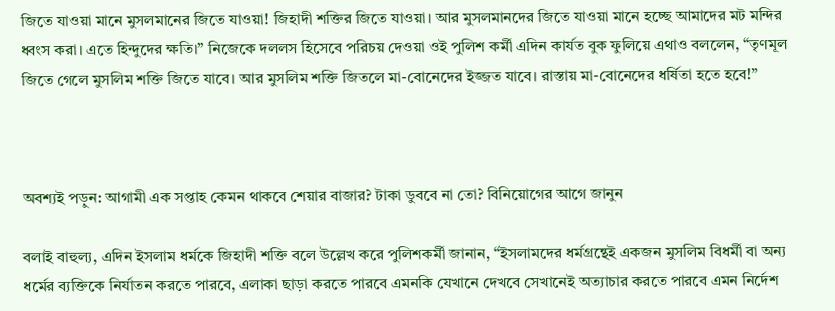জিতে যাওয়া মানে মুসলমানের জিতে যাওয়া! জিহাদী শক্তির জিতে যাওয়া। আর মুসলমানদের জিতে যাওয়া মানে হচ্ছে আমাদের মট মন্দির ধ্বংস করা। এতে হিন্দুদের ক্ষতি।” নিজেকে দললস হিসেবে পরিচয় দেওয়া ওই পুলিশ কর্মী এদিন কার্যত বুক ফুলিয়ে এথাও বললেন, “তৃণমূল জিতে গেলে মুসলিম শক্তি জিতে যাবে। আর মুসলিম শক্তি জিতলে মা-বোনেদের ইজ্জত যাবে। রাস্তায় মা-বোনেদের ধর্ষিতা হতে হবে!”



অবশ্যই পড়ুন: আগামী এক সপ্তাহ কেমন থাকবে শেয়ার বাজার? টাকা ডুববে না তো? বিনিয়োগের আগে জানুন

বলাই বাহুল্য, এদিন ইসলাম ধর্মকে জিহাদী শক্তি বলে উল্লেখ করে পুলিশকর্মী জানান, “ইসলামদের ধর্মগ্রন্থেই একজন মুসলিম বিধর্মী বা অন্য ধর্মের ব্যক্তিকে নির্যাতন করতে পারবে, এলাকা ছাড়া করতে পারবে এমনকি যেখানে দেখবে সেখানেই অত্যাচার করতে পারবে এমন নির্দেশ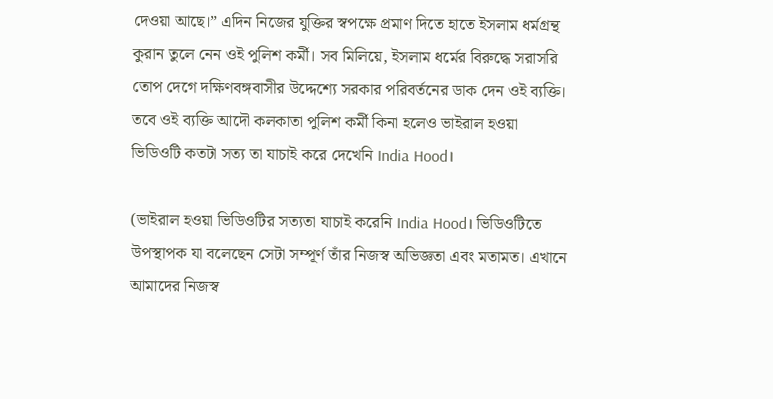দেওয়া আছে।” এদিন নিজের যুক্তির স্বপক্ষে প্রমাণ দিতে হাতে ইসলাম ধর্মগ্রন্থ কুরান তুলে নেন ওই পুলিশ কর্মী। সব মিলিয়ে, ইসলাম ধর্মের বিরুদ্ধে সরাসরি তোপ দেগে দক্ষিণবঙ্গবাসীর উদ্দেশ্যে সরকার পরিবর্তনের ডাক দেন ওই ব্যক্তি। তবে ওই ব্যক্তি আদৌ কলকাতা পুলিশ কর্মী কিনা হলেও ভাইরাল হওয়া ভিডিওটি কতটা সত্য তা যাচাই করে দেখেনি India Hood।

(ভাইরাল হওয়া ভিডিওটির সত্যতা যাচাই করেনি India Hood। ভিডিওটিতে উপস্থাপক যা বলেছেন সেটা সম্পূর্ণ তাঁর নিজস্ব অভিজ্ঞতা এবং মতামত। এখানে আমাদের নিজস্ব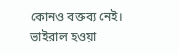কোনও বক্তব্য নেই। ভাইরাল হওয়া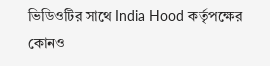ভিডিওটির সাথে India Hood কর্তৃপক্ষের কোনও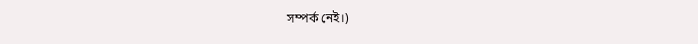সম্পর্ক নেই।)